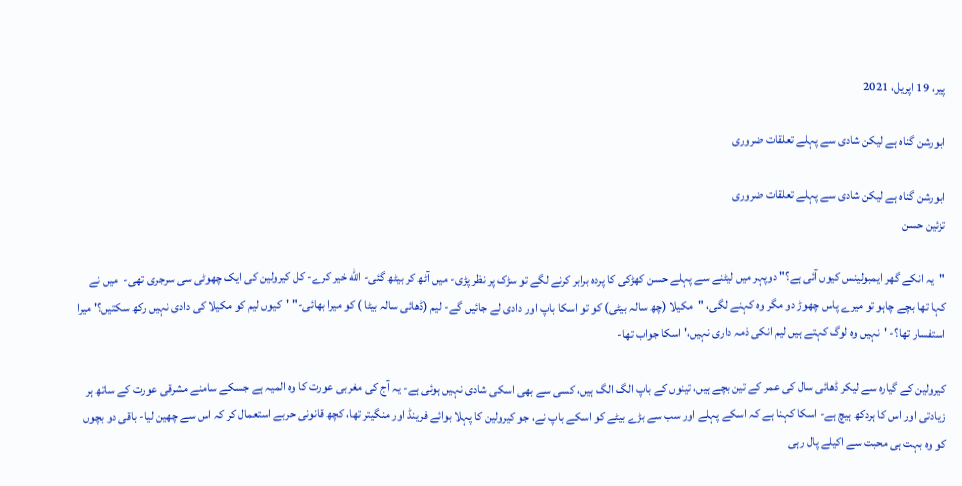پیر، 19 اپریل، 2021

ابورشن گناہ ہے لیکن شادی سے پہلے تعلقات ضروری

ابورشن گناہ ہے لیکن شادی سے پہلے تعلقات ضروری
تزئین حسن

"یہ انکے گھر ایمبولینس کیوں آئی ہے؟" دوپہر میں لیٹنے سے پہلے حسن کھڑکی کا پردہ برابر کرنے لگے تو سڑک پر نظر پڑی- میں آٹھ کر بیٹھ گئی- الله خیر کرے- کل کیرولین کی ایک چھوٹی سی سرجری تھی-  میں نے کہا تھا بچے چاہو تو میرے پاس چھوڑ دو مگر وہ کہنے لگی، "مکیلا (چھ سالہ بیٹی) کو تو اسکا باپ اور دادی لے جائیں گے- لیم (ڈھائی سالہ بیٹا ) کو میرا بھائی-" 'کیوں لیم کو مکیلا کی دادی نہیں رکھ سکتیں؟' میرا استفسار تھا؟- 'نہیں وہ لوگ کہتے ہیں لیم انکی ذمہ داری نہیں،' اسکا جواب تھا-

کیرولین کے گیارہ سے لیکر ڈھائی سال کی عمر کے تین بچے ہیں، تینوں کے باپ الگ الگ ہیں، کسی سے بھی اسکی شادی نہیں ہوئی ہے- یہ آج کی مغربی عورت کا وہ المیہ ہے جسکے سامنے مشرقی عورت کے ساتھ ہر زیادتی اور اس کا ہردکھ ہیچ ہے- اسکا کہنا ہے کہ اسکے پہلے اور سب سے بڑے بیٹے کو اسکے باپ نے، جو کیرولین کا پہلا بوائے فرینڈ اور منگیتر تھا، کچھ قانونی حربے استعمال کر کہ اس سے چھین لیا- باقی دو بچوں کو وہ بہت ہی محبت سے اکیلے پال رہی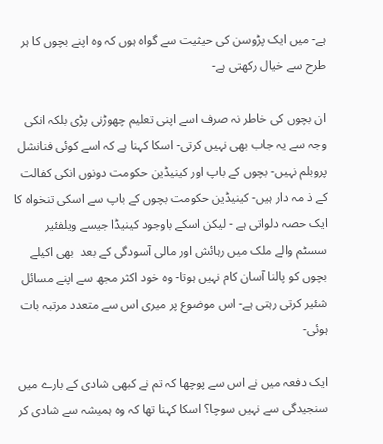ہے- میں ایک پڑوسن کی حیثیت سے گواہ ہوں کہ وہ اپنے بچوں کا ہر طرح سے خیال رکھتی ہے-

ان بچوں کی خاطر نہ صرف اسے اپنی تعلیم چھوڑنی پڑی بلکہ انکی وجہ سے یہ جاب بھی نہیں کرتی- اسکا کہنا ہے کہ اسے کوئی فنانشل پروبلم نہیں- بچوں کے باپ اور کینیڈین حکومت دونوں انکی کفالت کے ذ مہ دار ہیں- کینیڈین حکومت بچوں کے باپ سے اسکی تنخواہ کا ایک حصہ دلواتی ہے - لیکن اسکے باوجود کینیڈا جیسے ویلفئیر سسٹم والے ملک میں رہائش اور مالی آسودگی کے بعد  بھی اکیلے بچوں کو پالنا آسان کام نہیں ہوتا- وہ خود اکثر مجھ سے اپنے مسائل شئیر کرتی رہتی ہے- اس موضوع پر میری اس سے متعدد مرتبہ بات ہوئی-

ایک دفعہ میں نے اس سے پوچھا کہ تم نے کبھی شادی کے بارے میں سنجیدگی سے نہیں سوچا؟ اسکا کہنا تھا کہ وہ ہمیشہ سے شادی کر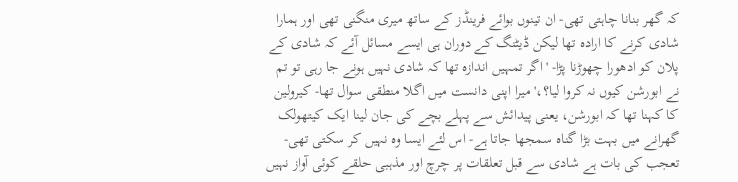کہ گھر بنانا چاہتی تھی- ان تینوں بوائے فرینڈز کے ساتھ میری منگنی تھی اور ہمارا شادی کرنے کا ارادہ تھا لیکن ڈیٹنگ کے دوران ہی ایسے مسائل آئے کہ شادی کے پلان کو ادھورا چھوڑنا پڑا- 'اگر تمہیں اندازہ تھا کہ شادی نہیں ہونے جا رہی تو تم نے ابورشن کیوں نہ کروا لیا؟،' میرا اپنی دانست میں اگلا منطقی سوال تھا- کیرولین کا کہنا تھا کہ ابورشن، یعنی پیدائش سے پہلے بچے کی جان لینا ایک کیتھولک گھرانے میں بہت بڑا گناہ سمجھا جاتا ہے- اس لئے ایسا وہ نہیں کر سکتی تھی-
تعجب کی بات ہے شادی سے قبل تعلقات پر چرچ اور مذہبی حلقے کوئی آواز نہیں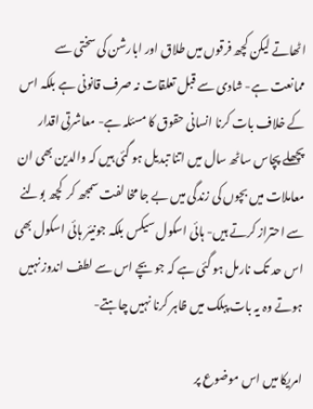اٹھاتے لیکن کچھ فرقوں میں طلاق اور ابارشن کی سختی سے ممانعت ہے- شادی سے قبل تعلقات نہ صرف قانونی ہے بلکہ اس کے خلاف بات کرنا انسانی حقوق کا مسئلہ ہے- معاشرتی اقدار پچھلے پچاس ساٹھ سال میں اتنا تبدیل ہو گئی ہیں کہ والدین بھی ان معاملات میں بچوں کی زندگی میں بے جا مخا لفت سمجھ کر  کچھ بولنے سے احتراز کرتے ہیں- ہائی اسکول سیکس بلکہ جونیئر ہائی اسکول بھی اس حد تک نارمل ہو گئی ہے کہ جو بچے اس سے لطف اندوز نہیں ہوتے وہ یہ بات پبلک میں ظاہر کرنا نہیں چاہتے-

امریکا میں اس موضوع پر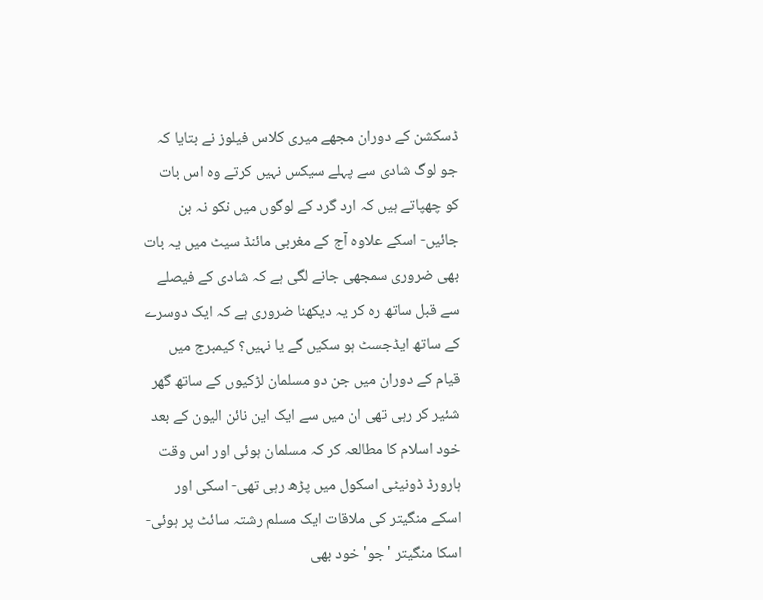ڈسکشن کے دوران مجھے میری کلاس فیلوز نے بتایا کہ جو لوگ شادی سے پہلے سیکس نہیں کرتے وہ اس بات کو چھپاتے ہیں کہ ارد گرد کے لوگوں میں نکو نہ بن جائیں- اسکے علاوہ آج کے مغربی مائنڈ سیٹ میں یہ بات بھی ضروری سمجھی جانے لگی ہے کہ شادی کے فیصلے سے قبل ساتھ رہ کر یہ دیکھنا ضروری ہے کہ ایک دوسرے کے ساتھ ایڈجسٹ ہو سکیں گے یا نہیں؟ کیمبرج میں قیام کے دوران میں جن دو مسلمان لڑکیوں کے ساتھ گھر شئیر کر رہی تھی ان میں سے ایک این نائن الیون کے بعد خود اسلام کا مطالعہ کر کہ مسلمان ہوئی اور اس وقت ہارورڈ ڈونیٹی اسکول میں پڑھ رہی تھی- اسکی اور اسکے منگیتر کی ملاقات ایک مسلم رشتہ سائٹ پر ہوئی- اسکا منگیتر 'جو' خود بھی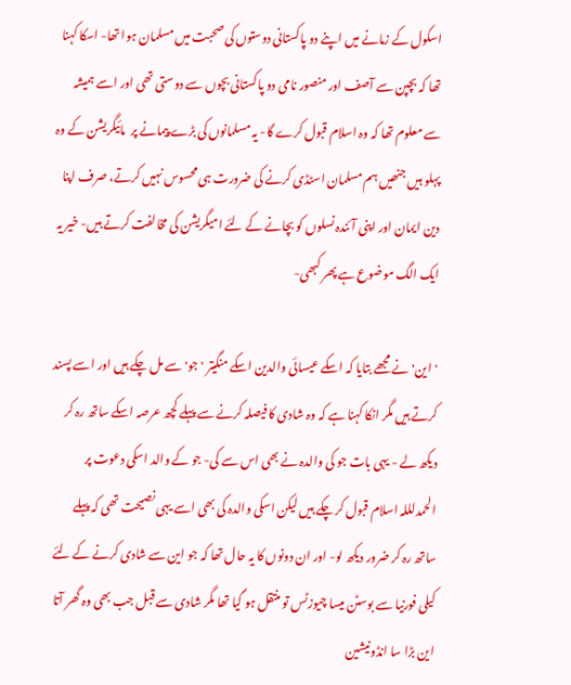اسکول کے زمانے میں اپنے دو پاکستانی دوستوں کی صحبت میں مسلمان ہوا تھا- اسکا کہنا تھا کہ بچپن سے آصف اور منصور نامی دو پاکستانی بچوں سے دوستی تھی اور اسے ہمیشہ سے معلوم تھا کہ وہ اسلام قبول کرے گا- یہ مسلمانوں کی بڑے پیمانے پر  مائیگریشن کے وہ پہلو ہیں جنھیں ہم مسلمان اسٹڈی کرنے کی ضرورت ہی محسوس نہیں کرتے، صرف اپنا دین ایمان اور اپنی آئندہ نسلوں کو بچانے کے لئے امیگریشن کی مخالفت کرتے ہیں- خیر یہ ایک الگ موضوع ہے پھر کبھی-

'این' نے مجھے بتایا کہ اسکے عیسائی والدین اسکے منگیتر 'جو' سے مل چکے ہیں اور اسے پسند کرتے ہیں مگر انکا کہنا ہے کہ وہ شادی کا فیصلہ کرنے سے پہلے کچھ عرصہ اسکے ساتھ رہ کر دیکھ لے - یہی بات جو کی والدہ نے بھی اس سے کی- جو کے والد اسکی دعوت پر الحمدلللہ اسلام قبول کر چکے ہیں لیکن اسکی والدہ کی بھی اسے یہی نصیحت تھی کہ پہلے ساتھ رہ کر ضرور دیکھ لو- اور ان دونوں کا یہ حال تھا کہ جو این سے شادی کرنے کے لئے کیلی فورنیا سے بوسٹن میسا چیوزٹس تو منتقل ہو گیا تھا مگر شادی سے قبل جب بھی وہ گھر آتا این بڑا سا انڈونیشین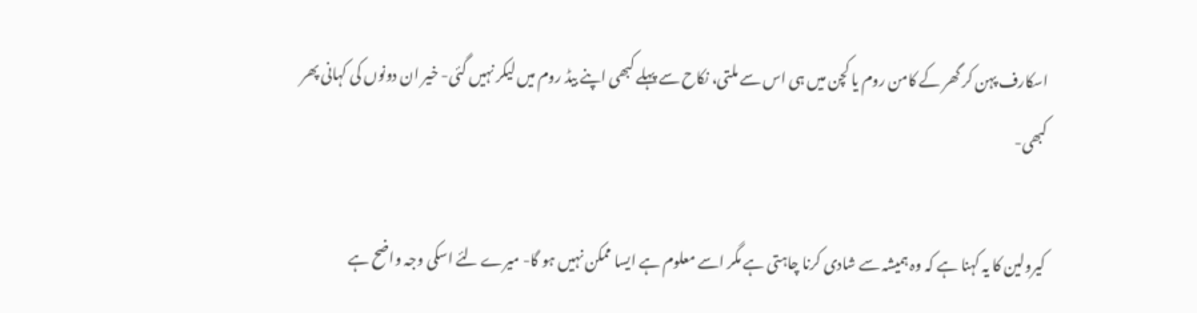اسکارف پہن کر گھر کے کامن روم یا کچن میں ہی اس سے ملتی، نکاح سے پہلے کبھی اپنے بیڈ روم میں لیکر نہیں گئی- خیر ان دونوں کی کہانی پھر کبھی-

کیرولین کا یہ کہنا ہے کہ وہ ہمیشہ سے شادی کرنا چاہتی ہے مگر اسے معلوم ہے ایسا ممکن نہیں ہو گا- میرے لئے اسکی وجہ واضح ہے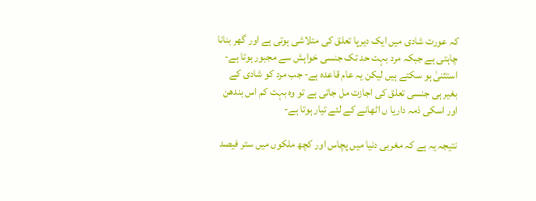کہ عورت شادی میں ایک دیرپا تعلق کی متلاشی ہوتی ہے اور گھر بنانا چاہتی ہے جبکہ مرد بہت حد تک جنسی خواہش سے مجبور ہوتا ہے- استثنیٰ ہو سکتے ہیں لیکن یہ عام قاعدہ ہے- جب مرد کو شادی کے بغیر ہی جنسی تعلق کی اجازت مل جاتی ہے تو وہ بہت کم اس بندھن اور اسکی ذمہ داریا ں اٹھانے کے لئے تیار ہوتا ہے-

نتیجہ یہ ہے کہ مغربی دنیا میں پچاس اور کچھ ملکوں میں ستر فیصد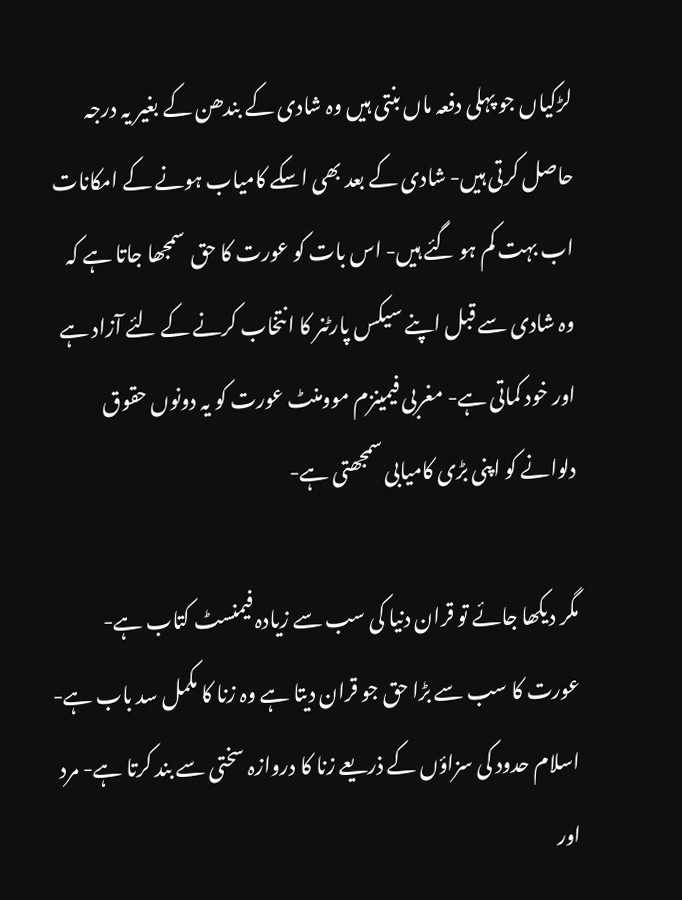لڑکیاں جو پہلی دفعہ ماں بنتی ہیں وہ شادی کے بندھن کے بغیر یہ درجہ حاصل کرتی ہیں- شادی کے بعد بھی اسکے کامیاب ہونے کے امکانات اب بہت کم ہو گئے ہیں- اس بات کو عورت کا حق  سمجھا جاتا ہے کہ وہ شادی سے قبل اپنے سیکس پارٹنر کا انتخاب کرنے کے لئے آزاد ہے اور خود کماتی ہے- مغربی فیمینزم موومنٹ عورت کو یہ دونوں حقوق دلوانے کو اپنی بڑی کامیابی سمجھتی ہے-

مگر دیکھا جائے تو قران دنیا کی سب سے زیادہ فیمنسٹ کتاب ہے- عورت کا سب سے بڑا حق جو قران دیتا ہے وہ زنا کا مکمل سد باب ہے- اسلام حدود کی سزاؤں کے ذریعے زنا کا دروازہ سختی سے بند کرتا ہے- مرد اور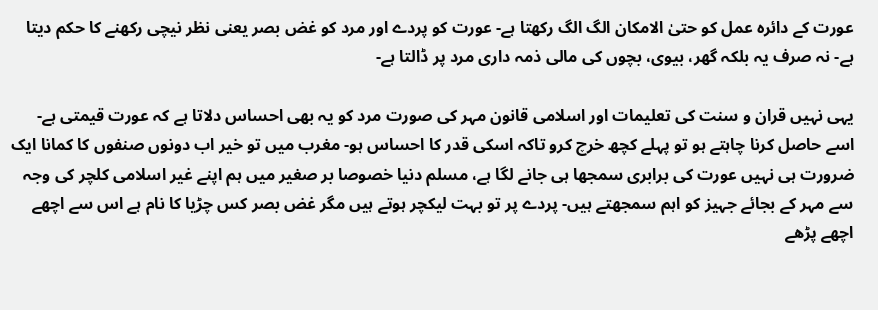عورت کے دائرہ عمل کو حتیٰ الامکان الگ الگ رکھتا ہے- عورت کو پردے اور مرد کو غض بصر یعنی نظر نیچی رکھنے کا حکم دیتا ہے- نہ صرف یہ بلکہ گھر، بیوی، بچوں کی مالی ذمہ داری مرد پر ڈالتا ہے-

یہی نہیں قران و سنت کی تعلیمات اور اسلامی قانون مہر کی صورت مرد کو یہ بھی احساس دلاتا ہے کہ عورت قیمتی ہے- اسے حاصل کرنا چاہتے ہو تو پہلے کچھ خرچ کرو تاکہ اسکی قدر کا احساس ہو- مغرب میں تو خیر اب دونوں صنفوں کا کمانا ایک ضرورت ہی نہیں عورت کی برابری سمجھا ہی جانے لگا ہے، مسلم دنیا خصوصا بر صغیر میں ہم اپنے غیر اسلامی کلچر کی وجہ سے مہر کے بجائے جہیز کو اہم سمجھتے ہیں- پردے پر تو بہت لیکچر ہوتے ہیں مگر غض بصر کس چڑیا کا نام ہے اس سے اچھے اچھے پڑھے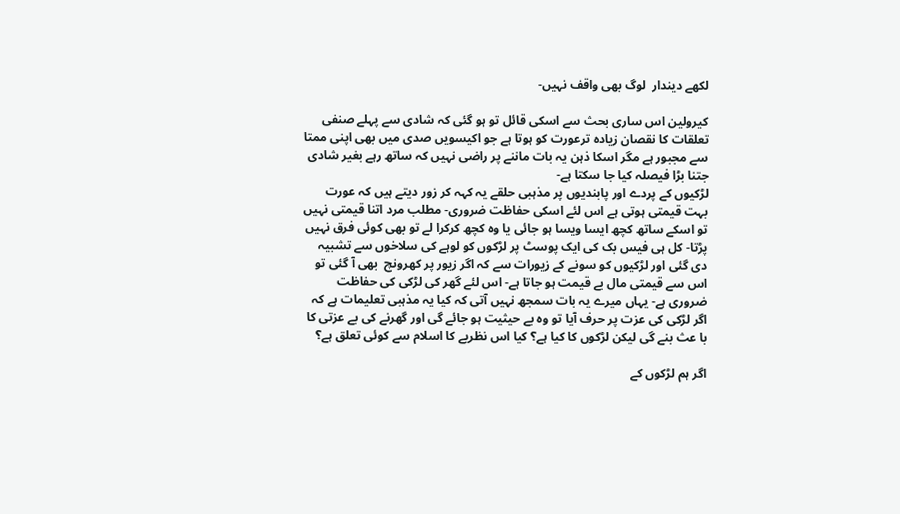لکھے دیندار  لوگ بھی واقف نہیں-

کیرولین اس ساری بحث سے اسکی قائل تو ہو گئی کہ شادی سے پہلے صنفی تعلقات کا نقصان زیادہ ترعورت کو ہوتا ہے جو اکیسویں صدی میں بھی اپنی ممتا سے مجبور ہے مگر اسکا ذہن یہ بات ماننے پر راضی نہیں کہ ساتھ رہے بغیر شادی جتنا بڑا فیصلہ کیا جا سکتا ہے-
لڑکیوں کے پردے اور پابندیوں پر مذہبی حلقے یہ کہہ کر زور دیتے ہیں کہ عورت بہت قیمتی ہوتی ہے اس لئے اسکی حفاظت ضروری- مطلب مرد اتنا قیمتی نہیں تو اسکے ساتھ کچھ ایسا ویسا ہو جائی یا وہ کچھ کرکرا لے تو بھی کوئی فرق نہیں پڑتا- کل ہی فیس بک کی ایک پوسٹ پر لڑکوں کو لوہے کی سلاخوں سے تشبیہ دی گئی اور لڑکیوں کو سونے کے زیورات سے کہ اگر زیور پر کھرونچ  بھی آ گئی تو اس سے قیمتی مال بے قیمت ہو جاتا ہے- اس لئے گھر کی لڑکی کی حفاظت ضروری ہے- یہاں میرے یہ بات سمجھ نہیں آتی کہ کیا یہ مذہبی تعلیمات ہے کہ اگر لڑکی کی عزت پر حرف آیا تو وہ بے حیثیت ہو جائے گی اور گھرنے کی بے عزتی کا با عث بنے گی لیکن لڑکوں کا کیا ہے؟ کیا اس نظریے کا اسلام سے کوئی تعلق ہے؟

اگر ہم لڑکوں کے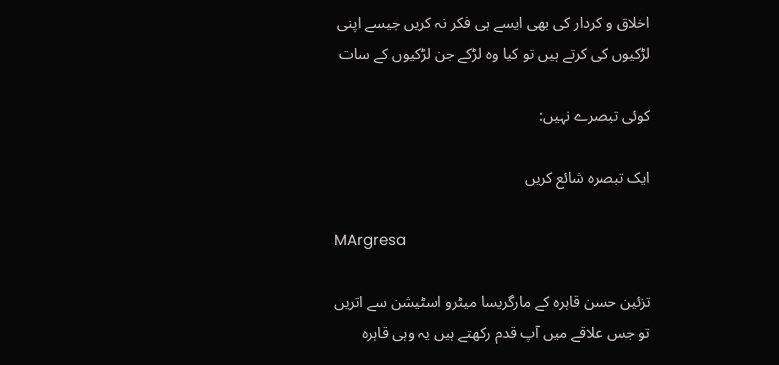اخلاق و کردار کی بھی ایسے ہی فکر نہ کریں جیسے اپنی لڑکیوں کی کرتے ہیں تو کیا وہ لڑکے جن لڑکیوں کے سات

کوئی تبصرے نہیں:

ایک تبصرہ شائع کریں

MArgresa

تزئین حسن قاہرہ کے مارگریسا میٹرو اسٹیشن سے اتریں تو جس علاقے میں آپ قدم رکھتے ہیں یہ وہی قاہرہ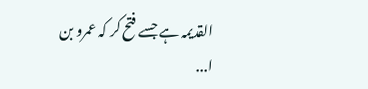القدیمہ ہے جسے فتح کر کہ عمرو بن ا...